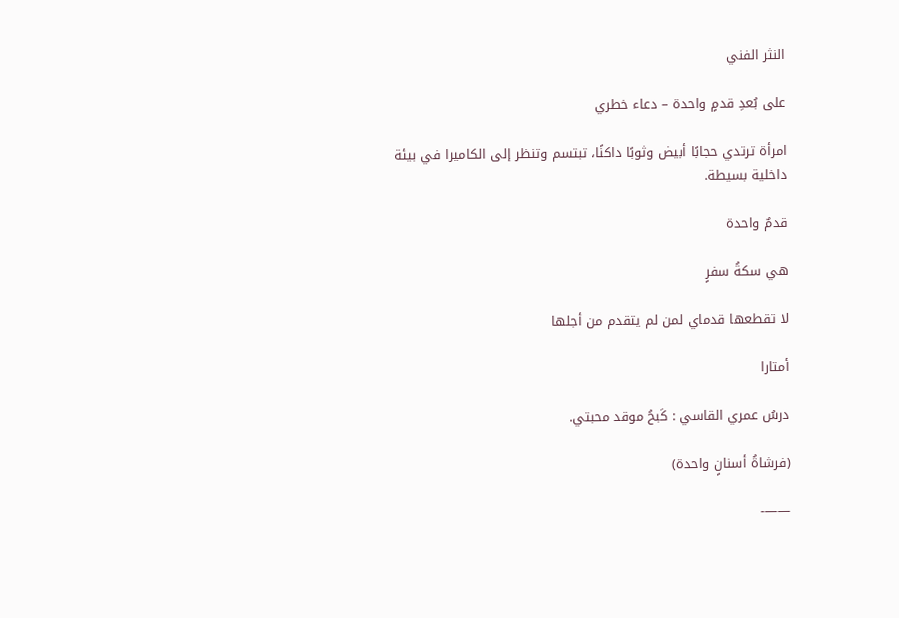النثر الفني

على بُعدِ قدمٍ واحدة – دعاء خطري

امرأة ترتدي حجابًا أبيض وثوبًا داكنًا، تبتسم وتنظر إلى الكاميرا في بيئة داخلية بسيطة.

قدمٌ واحدة

هي سكةُ سفرٍ

لا تقطعها قدماي لمن لم يتقدم من أجلها

أمتارا

درسُ عمري القاسي : كَبحُ موقد محبتي.

(فرشاةُ أسنانٍ واحدة)

——-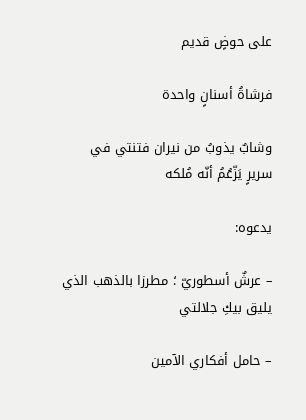على حوضٍ قديم

فرشاةُ أسنانٍ واحدة

وشابٌ يذوبُ من نيران فتنتي في سريرٍ يَزّعُمُ أنّه مُلكه

يدعوه:

– عرشٌ أسطوريّ ؛ مطرزا بالذهب الذي يليق بيكِ جلالتي

– حامل أفكاري الآمين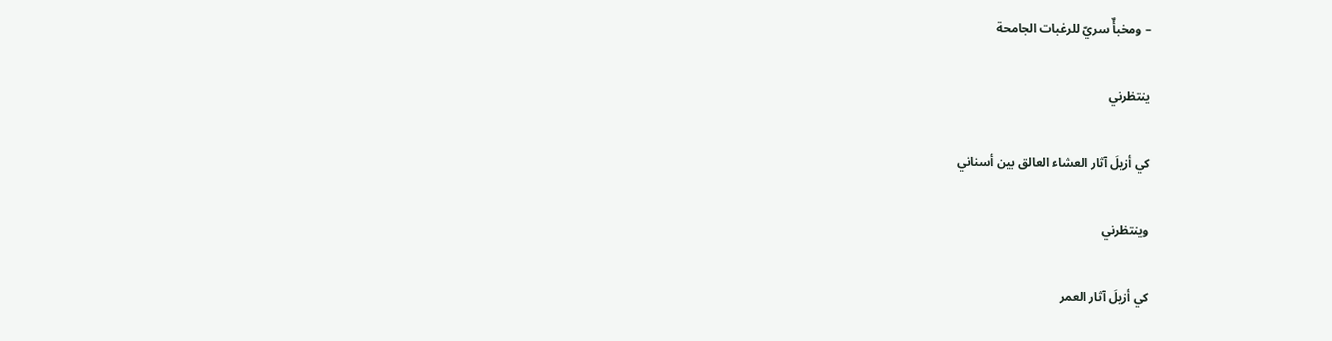– ومخبأٌ سريّ للرغبات الجامحة

ينتظرني

كي أزيلَ آثار العشاء العالق بين أسناني

وينتظرني

كي أزيلَ آثار العمر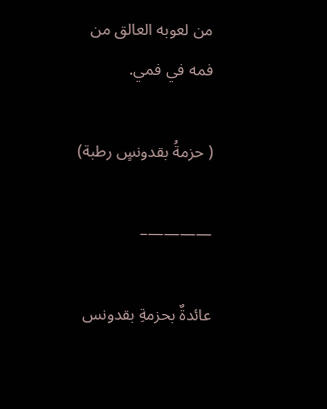من لعوبه العالق من فمه في فمي.

( حزمةُ بقدونسٍ رطبة)

————–

عائدةٌ بحزمةِ بقدونس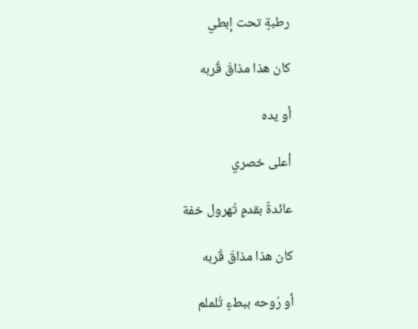رطبةٍ تحت إبطي

كان هذا مذاقَ قُربه

أو يده

أعلى خصري

عائدةٌ بقدمٍ تُهرول خفة

كان هذا مذاقَ قُربه

أو رُوحه ببطءٍ تُلملم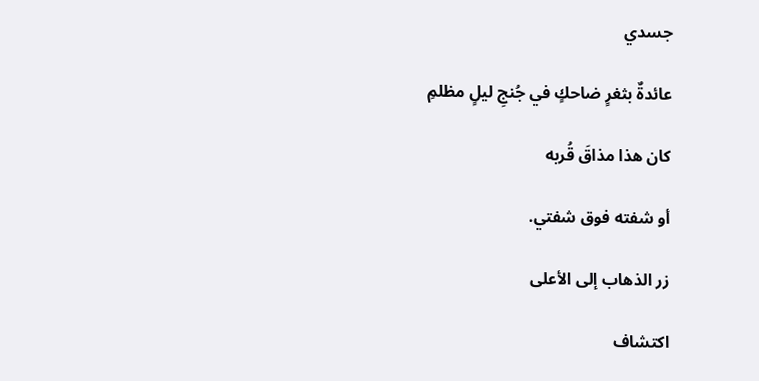جسدي

عائدةٌ بثغرٍ ضاحكٍ في جُنجِ ليلٍ مظلمِ

كان هذا مذاقَ قُربه

أو شفته فوق شفتي.

زر الذهاب إلى الأعلى

اكتشاف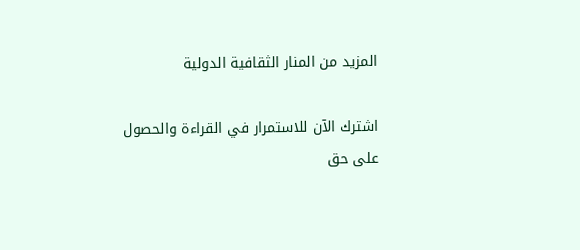المزيد من المنار الثقافية الدولية

اشترك الآن للاستمرار في القراءة والحصول على حق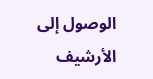الوصول إلى الأرشيف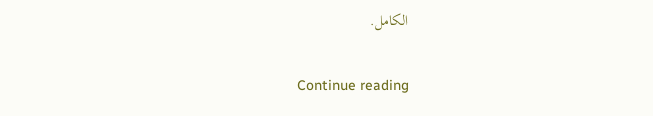الكامل.

Continue reading